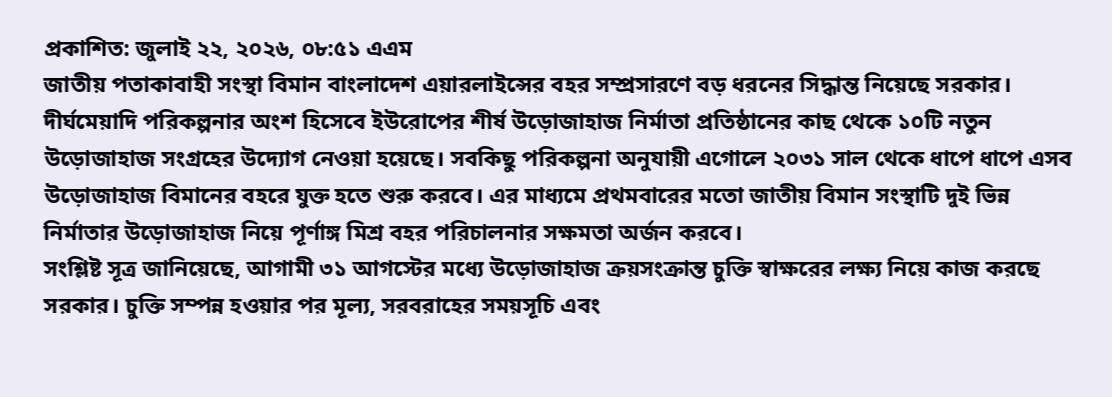প্রকাশিত: জুলাই ২২, ২০২৬, ০৮:৫১ এএম
জাতীয় পতাকাবাহী সংস্থা বিমান বাংলাদেশ এয়ারলাইন্সের বহর সম্প্রসারণে বড় ধরনের সিদ্ধান্ত নিয়েছে সরকার। দীর্ঘমেয়াদি পরিকল্পনার অংশ হিসেবে ইউরোপের শীর্ষ উড়োজাহাজ নির্মাতা প্রতিষ্ঠানের কাছ থেকে ১০টি নতুন উড়োজাহাজ সংগ্রহের উদ্যোগ নেওয়া হয়েছে। সবকিছু পরিকল্পনা অনুযায়ী এগোলে ২০৩১ সাল থেকে ধাপে ধাপে এসব উড়োজাহাজ বিমানের বহরে যুক্ত হতে শুরু করবে। এর মাধ্যমে প্রথমবারের মতো জাতীয় বিমান সংস্থাটি দুই ভিন্ন নির্মাতার উড়োজাহাজ নিয়ে পূর্ণাঙ্গ মিশ্র বহর পরিচালনার সক্ষমতা অর্জন করবে।
সংশ্লিষ্ট সূত্র জানিয়েছে, আগামী ৩১ আগস্টের মধ্যে উড়োজাহাজ ক্রয়সংক্রান্ত চুক্তি স্বাক্ষরের লক্ষ্য নিয়ে কাজ করছে সরকার। চুক্তি সম্পন্ন হওয়ার পর মূল্য, সরবরাহের সময়সূচি এবং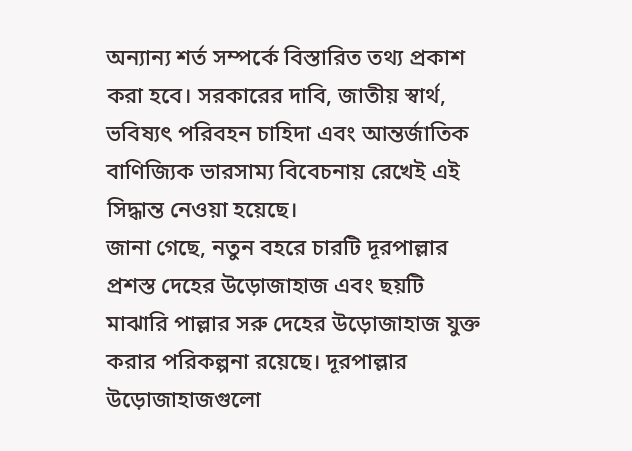অন্যান্য শর্ত সম্পর্কে বিস্তারিত তথ্য প্রকাশ করা হবে। সরকারের দাবি, জাতীয় স্বার্থ, ভবিষ্যৎ পরিবহন চাহিদা এবং আন্তর্জাতিক বাণিজ্যিক ভারসাম্য বিবেচনায় রেখেই এই সিদ্ধান্ত নেওয়া হয়েছে।
জানা গেছে, নতুন বহরে চারটি দূরপাল্লার প্রশস্ত দেহের উড়োজাহাজ এবং ছয়টি মাঝারি পাল্লার সরু দেহের উড়োজাহাজ যুক্ত করার পরিকল্পনা রয়েছে। দূরপাল্লার উড়োজাহাজগুলো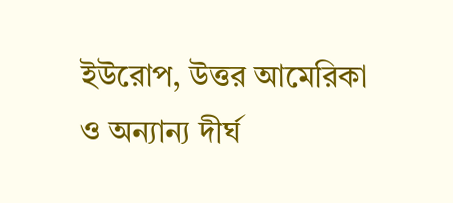ইউরোপ, উত্তর আমেরিকা ও অন্যান্য দীর্ঘ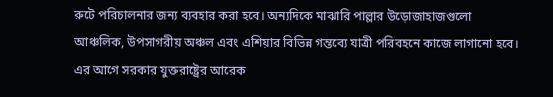রুটে পরিচালনার জন্য ব্যবহার করা হবে। অন্যদিকে মাঝারি পাল্লার উড়োজাহাজগুলো আঞ্চলিক, উপসাগরীয় অঞ্চল এবং এশিয়ার বিভিন্ন গন্তব্যে যাত্রী পরিবহনে কাজে লাগানো হবে।
এর আগে সরকার যুক্তরাষ্ট্রের আরেক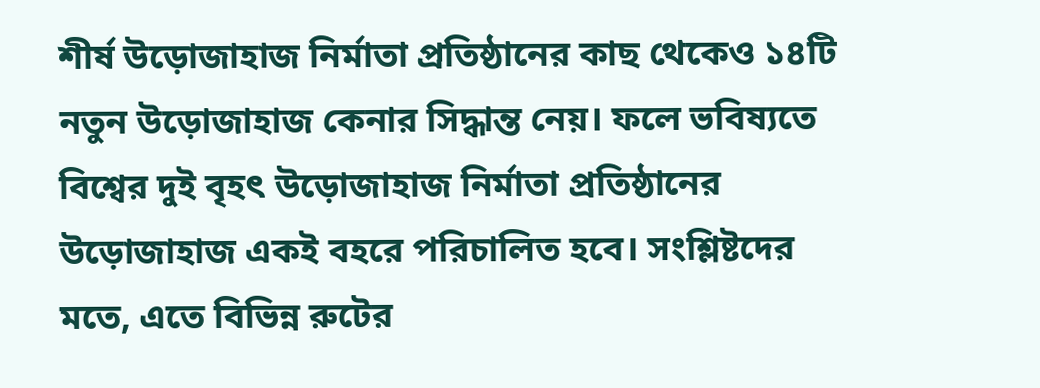শীর্ষ উড়োজাহাজ নির্মাতা প্রতিষ্ঠানের কাছ থেকেও ১৪টি নতুন উড়োজাহাজ কেনার সিদ্ধান্ত নেয়। ফলে ভবিষ্যতে বিশ্বের দুই বৃহৎ উড়োজাহাজ নির্মাতা প্রতিষ্ঠানের উড়োজাহাজ একই বহরে পরিচালিত হবে। সংশ্লিষ্টদের মতে, এতে বিভিন্ন রুটের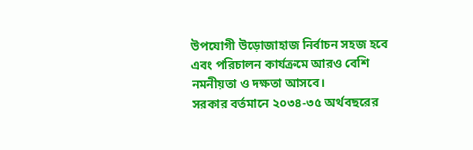উপযোগী উড়োজাহাজ নির্বাচন সহজ হবে এবং পরিচালন কার্যক্রমে আরও বেশি নমনীয়তা ও দক্ষতা আসবে।
সরকার বর্তমানে ২০৩৪-৩৫ অর্থবছরের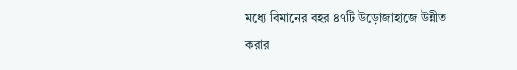মধ্যে বিমানের বহর ৪৭টি উড়োজাহাজে উন্নীত করার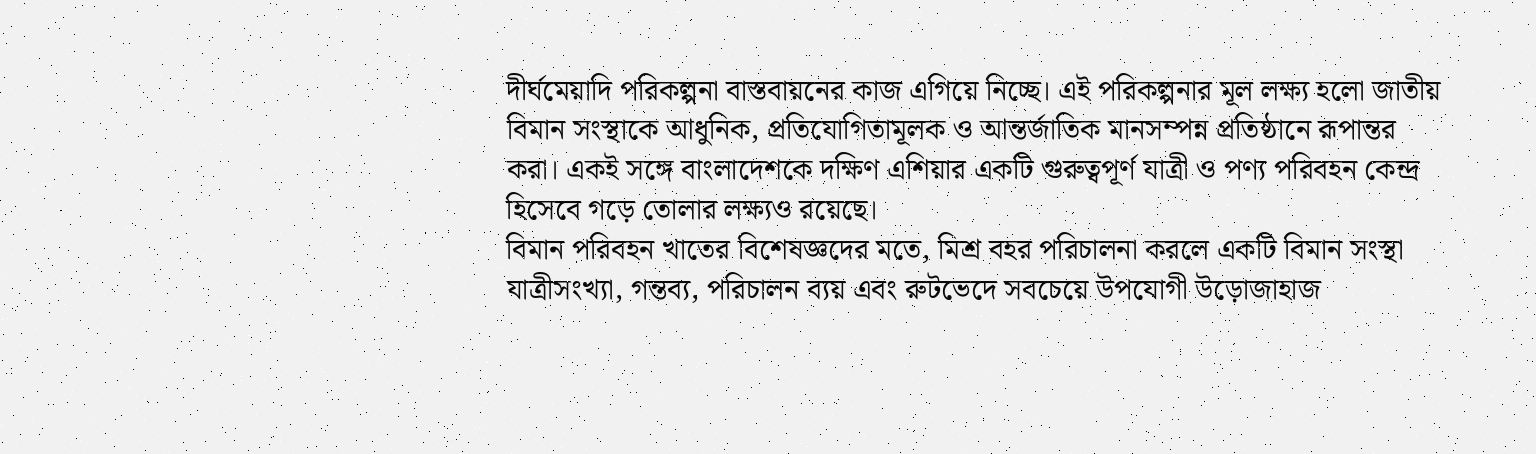দীর্ঘমেয়াদি পরিকল্পনা বাস্তবায়নের কাজ এগিয়ে নিচ্ছে। এই পরিকল্পনার মূল লক্ষ্য হলো জাতীয় বিমান সংস্থাকে আধুনিক, প্রতিযোগিতামূলক ও আন্তর্জাতিক মানসম্পন্ন প্রতিষ্ঠানে রূপান্তর করা। একই সঙ্গে বাংলাদেশকে দক্ষিণ এশিয়ার একটি গুরুত্বপূর্ণ যাত্রী ও পণ্য পরিবহন কেন্দ্র হিসেবে গড়ে তোলার লক্ষ্যও রয়েছে।
বিমান পরিবহন খাতের বিশেষজ্ঞদের মতে, মিশ্র বহর পরিচালনা করলে একটি বিমান সংস্থা যাত্রীসংখ্যা, গন্তব্য, পরিচালন ব্যয় এবং রুটভেদে সবচেয়ে উপযোগী উড়োজাহাজ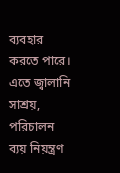ব্যবহার করতে পারে। এতে জ্বালানি সাশ্রয়, পরিচালন ব্যয় নিয়ন্ত্রণ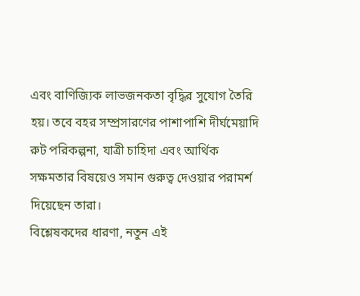এবং বাণিজ্যিক লাভজনকতা বৃদ্ধির সুযোগ তৈরি হয়। তবে বহর সম্প্রসারণের পাশাপাশি দীর্ঘমেয়াদি রুট পরিকল্পনা, যাত্রী চাহিদা এবং আর্থিক সক্ষমতার বিষয়েও সমান গুরুত্ব দেওয়ার পরামর্শ দিয়েছেন তারা।
বিশ্লেষকদের ধারণা, নতুন এই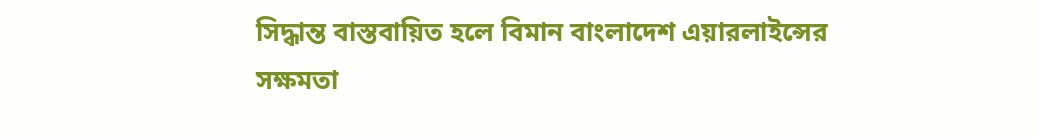সিদ্ধান্ত বাস্তবায়িত হলে বিমান বাংলাদেশ এয়ারলাইন্সের সক্ষমতা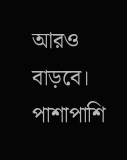আরও বাড়বে। পাশাপাশি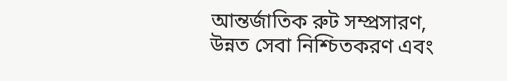আন্তর্জাতিক রুট সম্প্রসারণ, উন্নত সেবা নিশ্চিতকরণ এবং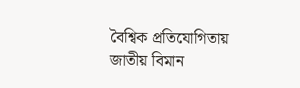বৈশ্বিক প্রতিযোগিতায় জাতীয় বিমান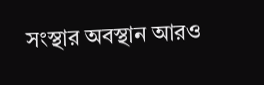সংস্থার অবস্থান আরও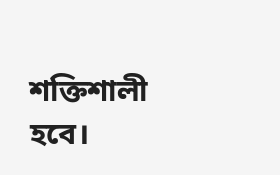শক্তিশালী হবে।